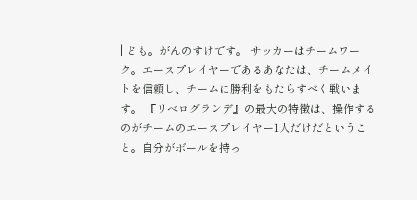| ども。がんのすけです。 サッカーはチームワーク。エースプレイヤーであるあなたは、チームメイトを信頼し、チームに勝利をもたらすべく戦います。 『リベログランデ』の最大の特徴は、操作するのがチームのエースプレイヤー1人だけだということ。自分がボールを持っ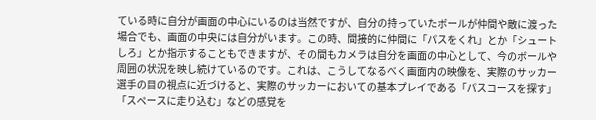ている時に自分が画面の中心にいるのは当然ですが、自分の持っていたボールが仲間や敵に渡った場合でも、画面の中央には自分がいます。この時、間接的に仲間に「パスをくれ」とか「シュートしろ」とか指示することもできますが、その間もカメラは自分を画面の中心として、今のボールや周囲の状況を映し続けているのです。これは、こうしてなるべく画面内の映像を、実際のサッカー選手の目の視点に近づけると、実際のサッカーにおいての基本プレイである「パスコースを探す」「スペースに走り込む」などの感覚を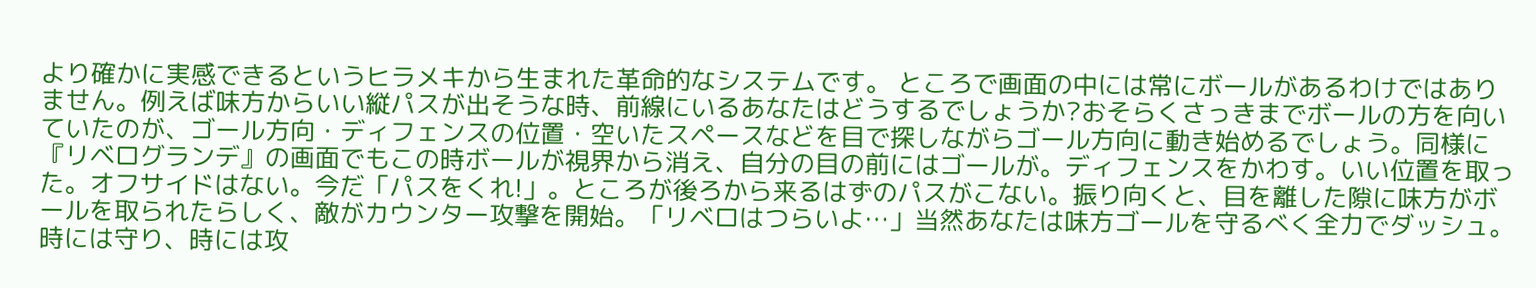より確かに実感できるというヒラメキから生まれた革命的なシステムです。 ところで画面の中には常にボールがあるわけではありません。例えば味方からいい縦パスが出そうな時、前線にいるあなたはどうするでしょうか?おそらくさっきまでボールの方を向いていたのが、ゴール方向・ディフェンスの位置・空いたスペースなどを目で探しながらゴール方向に動き始めるでしょう。同様に『リベログランデ』の画面でもこの時ボールが視界から消え、自分の目の前にはゴールが。ディフェンスをかわす。いい位置を取った。オフサイドはない。今だ「パスをくれ!」。ところが後ろから来るはずのパスがこない。振り向くと、目を離した隙に味方がボールを取られたらしく、敵がカウンター攻撃を開始。「リベロはつらいよ…」当然あなたは味方ゴールを守るべく全力でダッシュ。時には守り、時には攻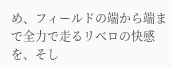め、フィールドの端から端まで全力で走るリベロの快感を、そし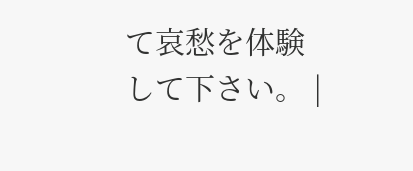て哀愁を体験して下さい。 |